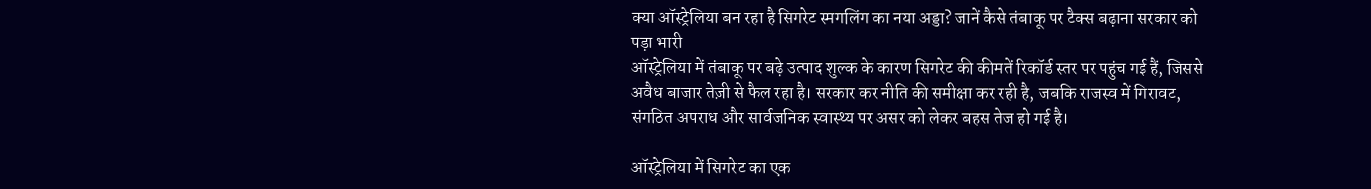क्या ऑस्ट्रेलिया बन रहा है सिगरेट स्मगलिंग का नया अड्डा? जानें कैसे तंबाकू पर टैक्स बढ़ाना सरकार को पड़ा भारी
ऑस्ट्रेलिया में तंबाकू पर बढ़े उत्पाद शुल्क के कारण सिगरेट की कीमतें रिकॉर्ड स्तर पर पहुंच गई हैं, जिससे अवैध बाजार तेज़ी से फैल रहा है। सरकार कर नीति की समीक्षा कर रही है, जबकि राजस्व में गिरावट, संगठित अपराध और सार्वजनिक स्वास्थ्य पर असर को लेकर बहस तेज हो गई है।

ऑस्ट्रेलिया में सिगरेट का एक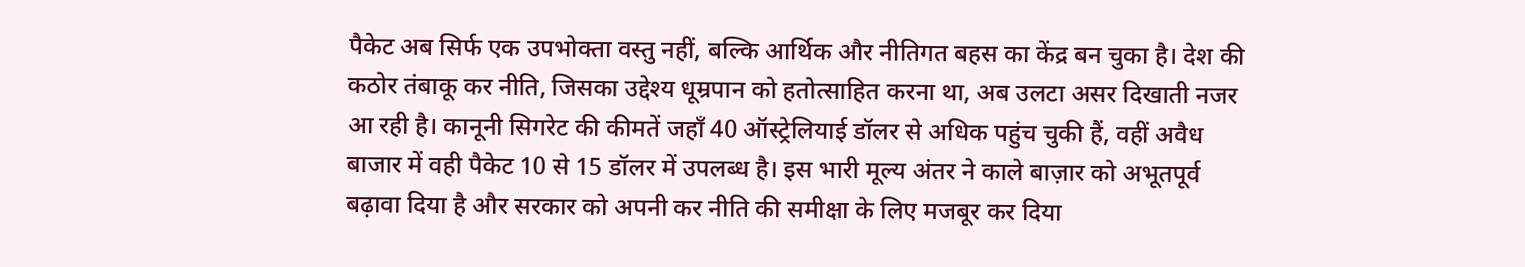पैकेट अब सिर्फ एक उपभोक्ता वस्तु नहीं, बल्कि आर्थिक और नीतिगत बहस का केंद्र बन चुका है। देश की कठोर तंबाकू कर नीति, जिसका उद्देश्य धूम्रपान को हतोत्साहित करना था, अब उलटा असर दिखाती नजर आ रही है। कानूनी सिगरेट की कीमतें जहाँ 40 ऑस्ट्रेलियाई डॉलर से अधिक पहुंच चुकी हैं, वहीं अवैध बाजार में वही पैकेट 10 से 15 डॉलर में उपलब्ध है। इस भारी मूल्य अंतर ने काले बाज़ार को अभूतपूर्व बढ़ावा दिया है और सरकार को अपनी कर नीति की समीक्षा के लिए मजबूर कर दिया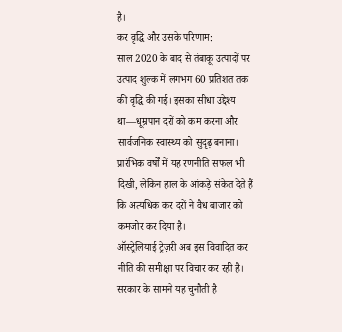है।
कर वृद्धि और उसके परिणाम:
साल 2020 के बाद से तंबाकू उत्पादों पर उत्पाद शुल्क में लगभग 60 प्रतिशत तक की वृद्धि की गई। इसका सीधा उद्देश्य था—धूम्रपान दरों को कम करना और सार्वजनिक स्वास्थ्य को सुदृढ़ बनाना। प्रारंभिक वर्षों में यह रणनीति सफल भी दिखी, लेकिन हाल के आंकड़े संकेत देते हैं कि अत्यधिक कर दरों ने वैध बाजार को कमजोर कर दिया है।
ऑस्ट्रेलियाई ट्रेज़री अब इस विवादित कर नीति की समीक्षा पर विचार कर रही है। सरकार के सामने यह चुनौती है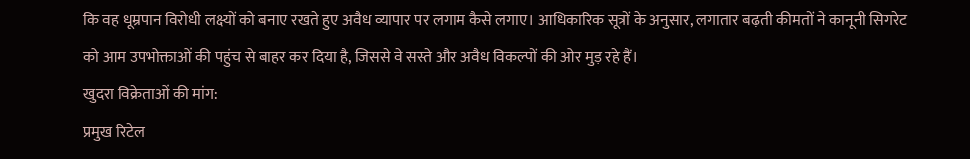कि वह धूम्रपान विरोधी लक्ष्यों को बनाए रखते हुए अवैध व्यापार पर लगाम कैसे लगाए। आधिकारिक सूत्रों के अनुसार, लगातार बढ़ती कीमतों ने कानूनी सिगरेट को आम उपभोक्ताओं की पहुंच से बाहर कर दिया है, जिससे वे सस्ते और अवैध विकल्पों की ओर मुड़ रहे हैं।
खुदरा विक्रेताओं की मांग:
प्रमुख रिटेल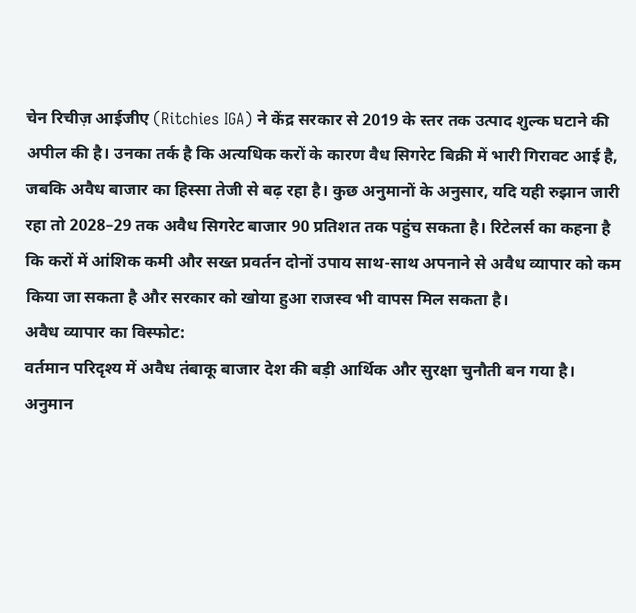चेन रिचीज़ आईजीए (Ritchies IGA) ने केंद्र सरकार से 2019 के स्तर तक उत्पाद शुल्क घटाने की अपील की है। उनका तर्क है कि अत्यधिक करों के कारण वैध सिगरेट बिक्री में भारी गिरावट आई है, जबकि अवैध बाजार का हिस्सा तेजी से बढ़ रहा है। कुछ अनुमानों के अनुसार, यदि यही रुझान जारी रहा तो 2028–29 तक अवैध सिगरेट बाजार 90 प्रतिशत तक पहुंच सकता है। रिटेलर्स का कहना है कि करों में आंशिक कमी और सख्त प्रवर्तन दोनों उपाय साथ-साथ अपनाने से अवैध व्यापार को कम किया जा सकता है और सरकार को खोया हुआ राजस्व भी वापस मिल सकता है।
अवैध व्यापार का विस्फोट:
वर्तमान परिदृश्य में अवैध तंबाकू बाजार देश की बड़ी आर्थिक और सुरक्षा चुनौती बन गया है। अनुमान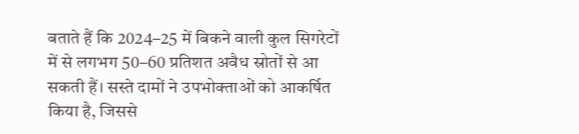बताते हैं कि 2024–25 में बिकने वाली कुल सिगरेटों में से लगभग 50–60 प्रतिशत अवैध स्रोतों से आ सकती हैं। सस्ते दामों ने उपभोक्ताओं को आकर्षित किया है, जिससे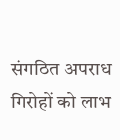संगठित अपराध गिरोहों को लाभ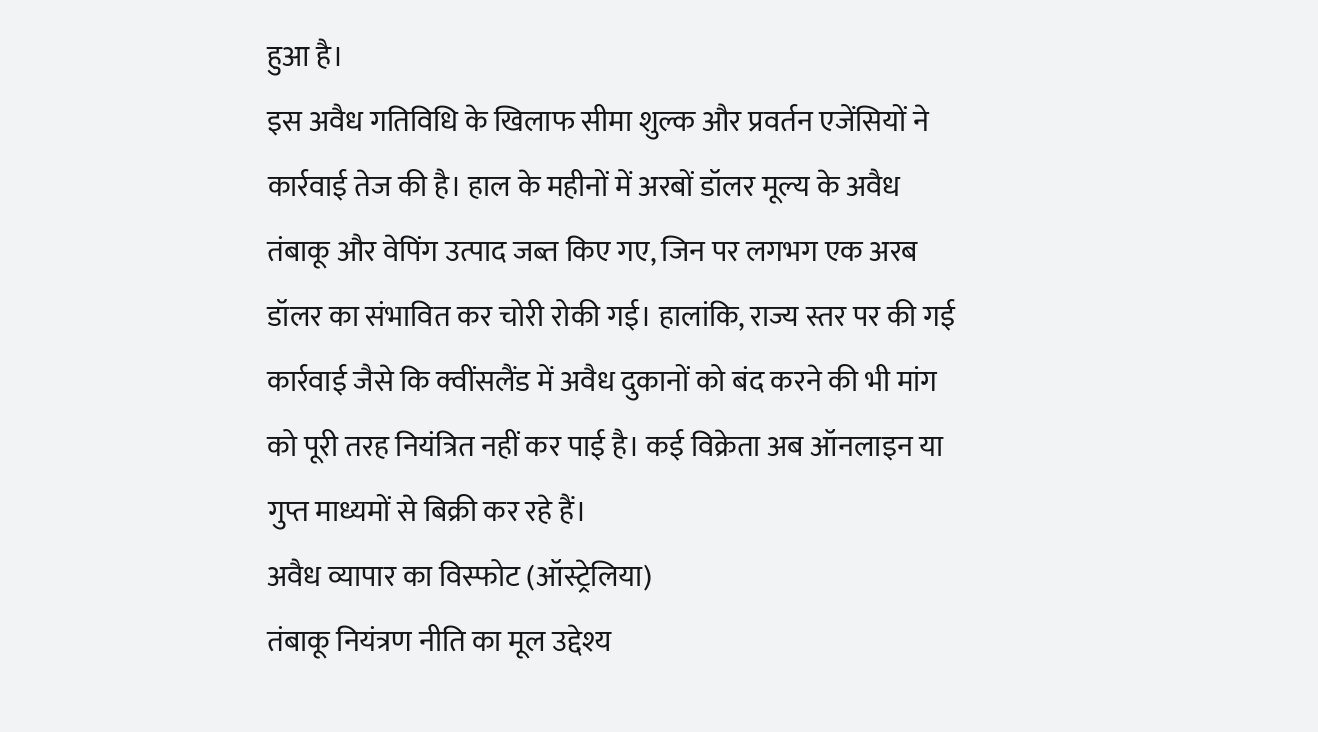हुआ है।
इस अवैध गतिविधि के खिलाफ सीमा शुल्क और प्रवर्तन एजेंसियों ने कार्रवाई तेज की है। हाल के महीनों में अरबों डॉलर मूल्य के अवैध तंबाकू और वेपिंग उत्पाद जब्त किए गए, जिन पर लगभग एक अरब डॉलर का संभावित कर चोरी रोकी गई। हालांकि, राज्य स्तर पर की गई कार्रवाई जैसे कि क्वींसलैंड में अवैध दुकानों को बंद करने की भी मांग को पूरी तरह नियंत्रित नहीं कर पाई है। कई विक्रेता अब ऑनलाइन या गुप्त माध्यमों से बिक्री कर रहे हैं।
अवैध व्यापार का विस्फोट (ऑस्ट्रेलिया)
तंबाकू नियंत्रण नीति का मूल उद्देश्य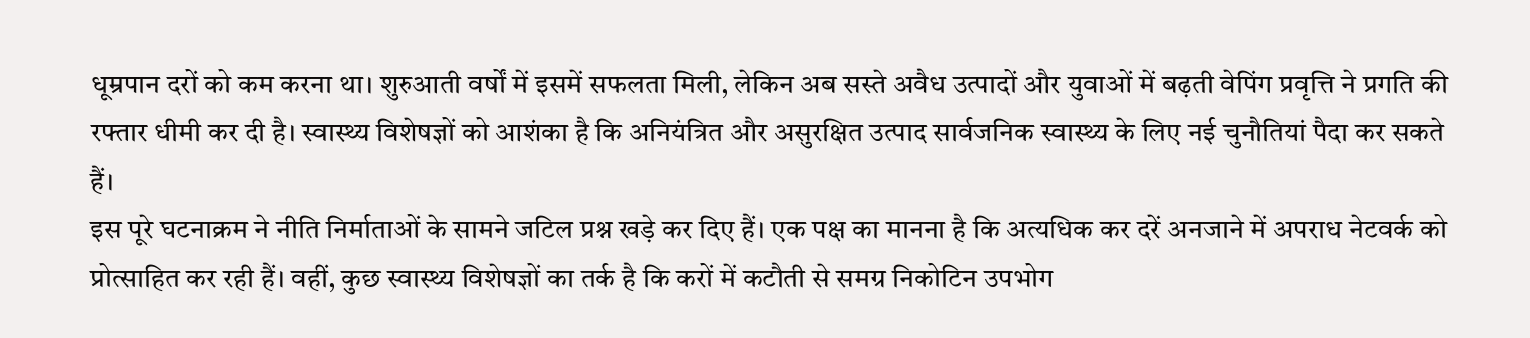धूम्रपान दरों को कम करना था। शुरुआती वर्षों में इसमें सफलता मिली, लेकिन अब सस्ते अवैध उत्पादों और युवाओं में बढ़ती वेपिंग प्रवृत्ति ने प्रगति की रफ्तार धीमी कर दी है। स्वास्थ्य विशेषज्ञों को आशंका है कि अनियंत्रित और असुरक्षित उत्पाद सार्वजनिक स्वास्थ्य के लिए नई चुनौतियां पैदा कर सकते हैं।
इस पूरे घटनाक्रम ने नीति निर्माताओं के सामने जटिल प्रश्न खड़े कर दिए हैं। एक पक्ष का मानना है कि अत्यधिक कर दरें अनजाने में अपराध नेटवर्क को प्रोत्साहित कर रही हैं। वहीं, कुछ स्वास्थ्य विशेषज्ञों का तर्क है कि करों में कटौती से समग्र निकोटिन उपभोग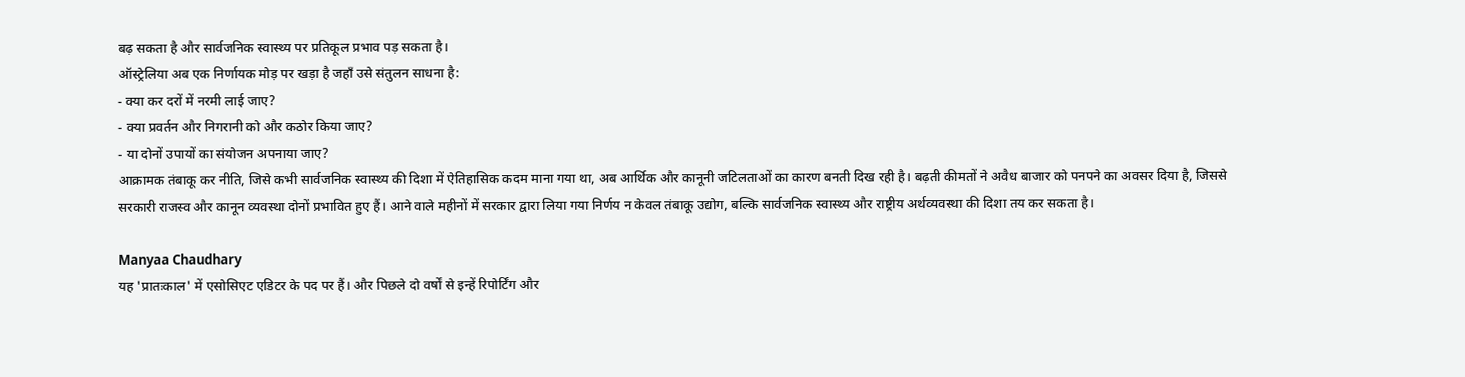बढ़ सकता है और सार्वजनिक स्वास्थ्य पर प्रतिकूल प्रभाव पड़ सकता है।
ऑस्ट्रेलिया अब एक निर्णायक मोड़ पर खड़ा है जहाँ उसे संतुलन साधना है:
- क्या कर दरों में नरमी लाई जाए?
- क्या प्रवर्तन और निगरानी को और कठोर किया जाए?
- या दोनों उपायों का संयोजन अपनाया जाए?
आक्रामक तंबाकू कर नीति, जिसे कभी सार्वजनिक स्वास्थ्य की दिशा में ऐतिहासिक कदम माना गया था, अब आर्थिक और कानूनी जटिलताओं का कारण बनती दिख रही है। बढ़ती कीमतों ने अवैध बाजार को पनपने का अवसर दिया है, जिससे सरकारी राजस्व और कानून व्यवस्था दोनों प्रभावित हुए हैं। आने वाले महीनों में सरकार द्वारा लिया गया निर्णय न केवल तंबाकू उद्योग, बल्कि सार्वजनिक स्वास्थ्य और राष्ट्रीय अर्थव्यवस्था की दिशा तय कर सकता है।

Manyaa Chaudhary
यह 'प्रातःकाल' में एसोसिएट एडिटर के पद पर हैं। और पिछले दो वर्षों से इन्हें रिपोर्टिंग और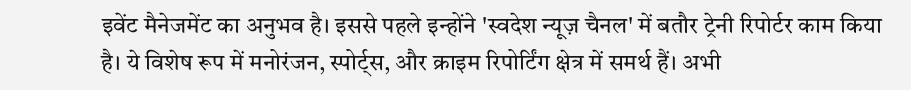इवेंट मैनेजमेंट का अनुभव है। इससे पहले इन्होंने 'स्वदेश न्यूज़ चैनल' में बतौर ट्रेनी रिपोर्टर काम किया है। ये विशेष रूप में मनोरंजन, स्पोर्ट्स, और क्राइम रिपोर्टिंग क्षेत्र में समर्थ हैं। अभी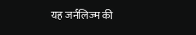यह जर्नलिज्म की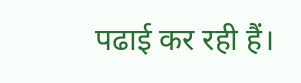पढाई कर रही हैं।